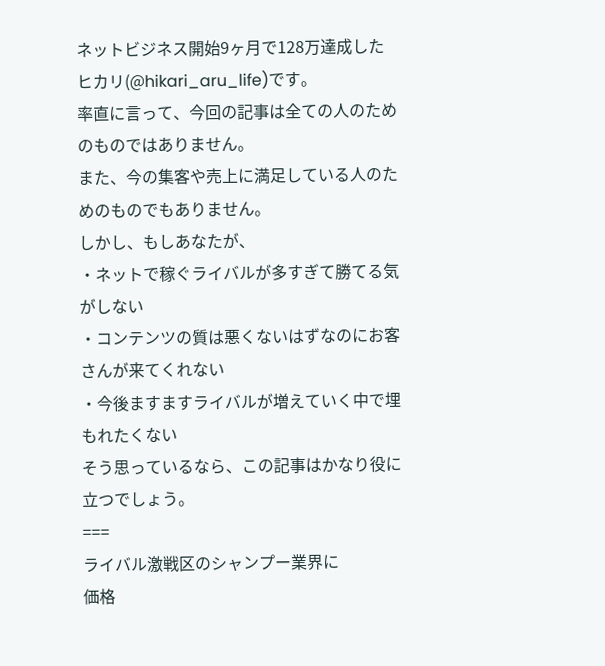ネットビジネス開始9ヶ月で128万達成したヒカリ(@hikari_aru_life)です。
率直に言って、今回の記事は全ての人のためのものではありません。
また、今の集客や売上に満足している人のためのものでもありません。
しかし、もしあなたが、
・ネットで稼ぐライバルが多すぎて勝てる気がしない
・コンテンツの質は悪くないはずなのにお客さんが来てくれない
・今後ますますライバルが増えていく中で埋もれたくない
そう思っているなら、この記事はかなり役に立つでしょう。
===
ライバル激戦区のシャンプー業界に
価格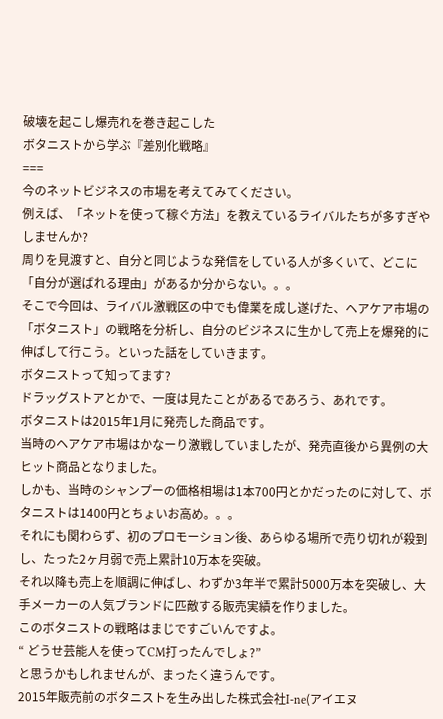破壊を起こし爆売れを巻き起こした
ボタニストから学ぶ『差別化戦略』
===
今のネットビジネスの市場を考えてみてください。
例えば、「ネットを使って稼ぐ方法」を教えているライバルたちが多すぎやしませんか?
周りを見渡すと、自分と同じような発信をしている人が多くいて、どこに「自分が選ばれる理由」があるか分からない。。。
そこで今回は、ライバル激戦区の中でも偉業を成し遂げた、ヘアケア市場の「ボタニスト」の戦略を分析し、自分のビジネスに生かして売上を爆発的に伸ばして行こう。といった話をしていきます。
ボタニストって知ってます?
ドラッグストアとかで、一度は見たことがあるであろう、あれです。
ボタニストは2015年1月に発売した商品です。
当時のヘアケア市場はかなーり激戦していましたが、発売直後から異例の大ヒット商品となりました。
しかも、当時のシャンプーの価格相場は1本700円とかだったのに対して、ボタニストは1400円とちょいお高め。。。
それにも関わらず、初のプロモーション後、あらゆる場所で売り切れが殺到し、たった2ヶ月弱で売上累計10万本を突破。
それ以降も売上を順調に伸ばし、わずか3年半で累計5000万本を突破し、大手メーカーの人気ブランドに匹敵する販売実績を作りました。
このボタニストの戦略はまじですごいんですよ。
“ どうせ芸能人を使ってCM打ったんでしょ?”
と思うかもしれませんが、まったく違うんです。
2015年販売前のボタニストを生み出した株式会社I-ne(アイエヌ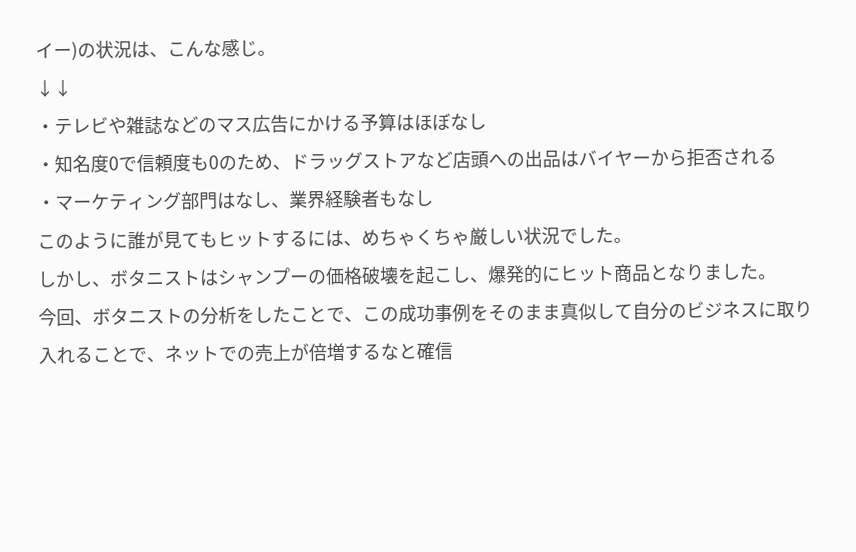イー)の状況は、こんな感じ。
↓↓
・テレビや雑誌などのマス広告にかける予算はほぼなし
・知名度0で信頼度も0のため、ドラッグストアなど店頭への出品はバイヤーから拒否される
・マーケティング部門はなし、業界経験者もなし
このように誰が見てもヒットするには、めちゃくちゃ厳しい状況でした。
しかし、ボタニストはシャンプーの価格破壊を起こし、爆発的にヒット商品となりました。
今回、ボタニストの分析をしたことで、この成功事例をそのまま真似して自分のビジネスに取り入れることで、ネットでの売上が倍増するなと確信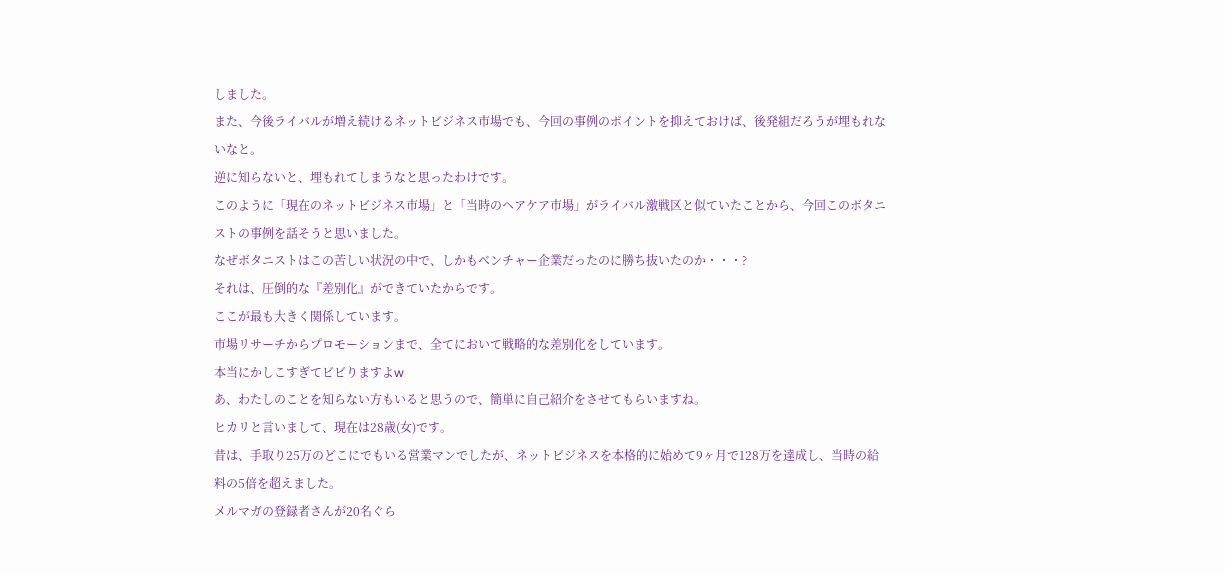しました。
また、今後ライバルが増え続けるネットビジネス市場でも、今回の事例のポイントを抑えておけば、後発組だろうが埋もれないなと。
逆に知らないと、埋もれてしまうなと思ったわけです。
このように「現在のネットビジネス市場」と「当時のヘアケア市場」がライバル激戦区と似ていたことから、今回このボタニストの事例を話そうと思いました。
なぜボタニストはこの苦しい状況の中で、しかもベンチャー企業だったのに勝ち抜いたのか・・・?
それは、圧倒的な『差別化』ができていたからです。
ここが最も大きく関係しています。
市場リサーチからプロモーションまで、全てにおいて戦略的な差別化をしています。
本当にかしこすぎてビビりますよw
あ、わたしのことを知らない方もいると思うので、簡単に自己紹介をさせてもらいますね。
ヒカリと言いまして、現在は28歳(女)です。
昔は、手取り25万のどこにでもいる営業マンでしたが、ネットビジネスを本格的に始めて9ヶ月で128万を達成し、当時の給料の5倍を超えました。
メルマガの登録者さんが20名ぐら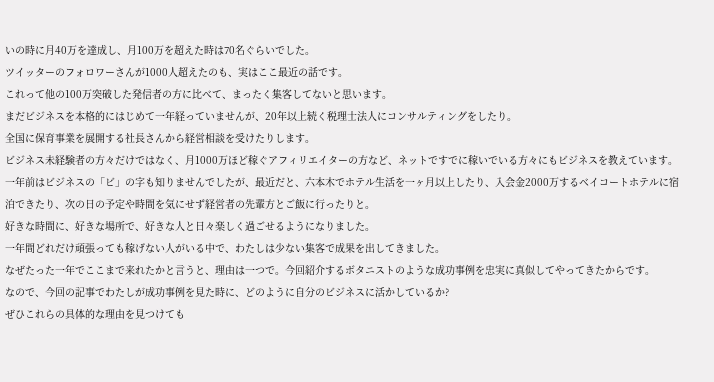いの時に月40万を達成し、月100万を超えた時は70名ぐらいでした。
ツイッターのフォロワーさんが1000人超えたのも、実はここ最近の話です。
これって他の100万突破した発信者の方に比べて、まったく集客してないと思います。
まだビジネスを本格的にはじめて一年経っていませんが、20年以上続く税理士法人にコンサルティングをしたり。
全国に保育事業を展開する社長さんから経営相談を受けたりします。
ビジネス未経験者の方々だけではなく、月1000万ほど稼ぐアフィリエイターの方など、ネットですでに稼いでいる方々にもビジネスを教えています。
一年前はビジネスの「ビ」の字も知りませんでしたが、最近だと、六本木でホテル生活を一ヶ月以上したり、入会金2000万するベイコートホテルに宿泊できたり、次の日の予定や時間を気にせず経営者の先輩方とご飯に行ったりと。
好きな時間に、好きな場所で、好きな人と日々楽しく過ごせるようになりました。
一年間どれだけ頑張っても稼げない人がいる中で、わたしは少ない集客で成果を出してきました。
なぜたった一年でここまで来れたかと言うと、理由は一つで。今回紹介するボタニストのような成功事例を忠実に真似してやってきたからです。
なので、今回の記事でわたしが成功事例を見た時に、どのように自分のビジネスに活かしているか?
ぜひこれらの具体的な理由を見つけても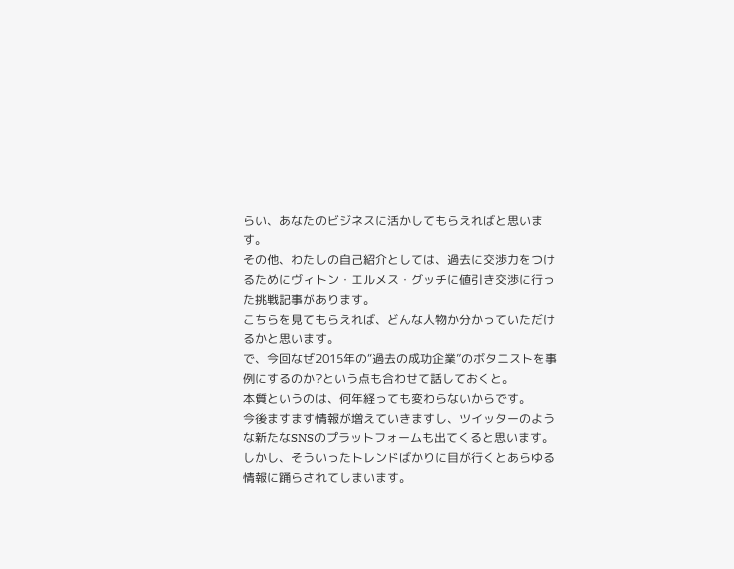らい、あなたのビジネスに活かしてもらえればと思います。
その他、わたしの自己紹介としては、過去に交渉力をつけるためにヴィトン・エルメス・グッチに値引き交渉に行った挑戦記事があります。
こちらを見てもらえれば、どんな人物か分かっていただけるかと思います。
で、今回なぜ2015年の“過去の成功企業”のボタニストを事例にするのか?という点も合わせて話しておくと。
本質というのは、何年経っても変わらないからです。
今後ますます情報が増えていきますし、ツイッターのような新たなSNSのプラットフォームも出てくると思います。
しかし、そういったトレンドばかりに目が行くとあらゆる情報に踊らされてしまいます。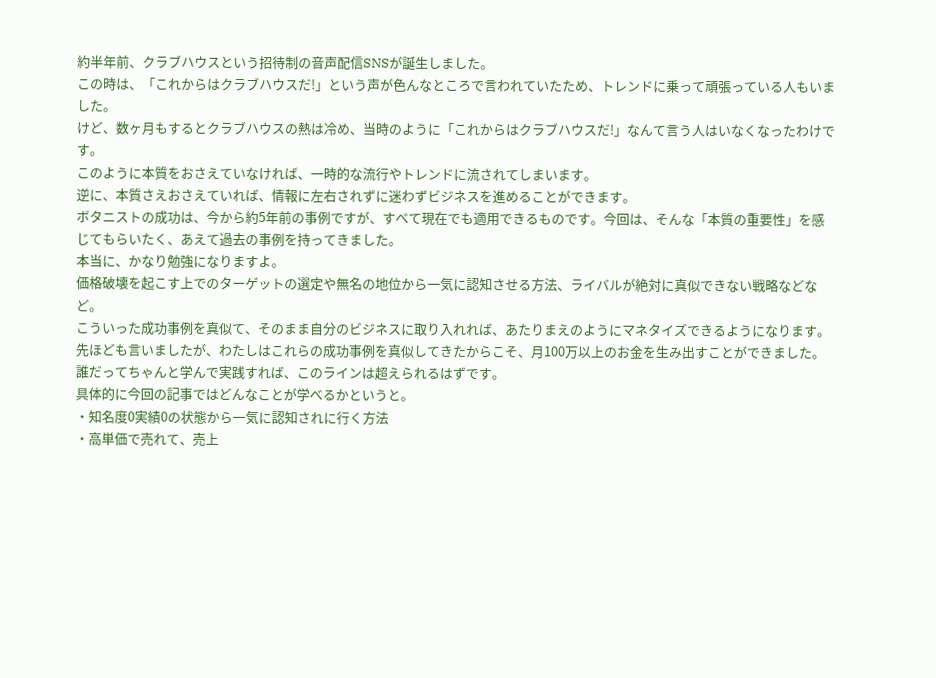約半年前、クラブハウスという招待制の音声配信SNSが誕生しました。
この時は、「これからはクラブハウスだ!」という声が色んなところで言われていたため、トレンドに乗って頑張っている人もいました。
けど、数ヶ月もするとクラブハウスの熱は冷め、当時のように「これからはクラブハウスだ!」なんて言う人はいなくなったわけです。
このように本質をおさえていなければ、一時的な流行やトレンドに流されてしまいます。
逆に、本質さえおさえていれば、情報に左右されずに迷わずビジネスを進めることができます。
ボタニストの成功は、今から約5年前の事例ですが、すべて現在でも適用できるものです。今回は、そんな「本質の重要性」を感じてもらいたく、あえて過去の事例を持ってきました。
本当に、かなり勉強になりますよ。
価格破壊を起こす上でのターゲットの選定や無名の地位から一気に認知させる方法、ライバルが絶対に真似できない戦略などなど。
こういった成功事例を真似て、そのまま自分のビジネスに取り入れれば、あたりまえのようにマネタイズできるようになります。
先ほども言いましたが、わたしはこれらの成功事例を真似してきたからこそ、月100万以上のお金を生み出すことができました。
誰だってちゃんと学んで実践すれば、このラインは超えられるはずです。
具体的に今回の記事ではどんなことが学べるかというと。
・知名度0実績0の状態から一気に認知されに行く方法
・高単価で売れて、売上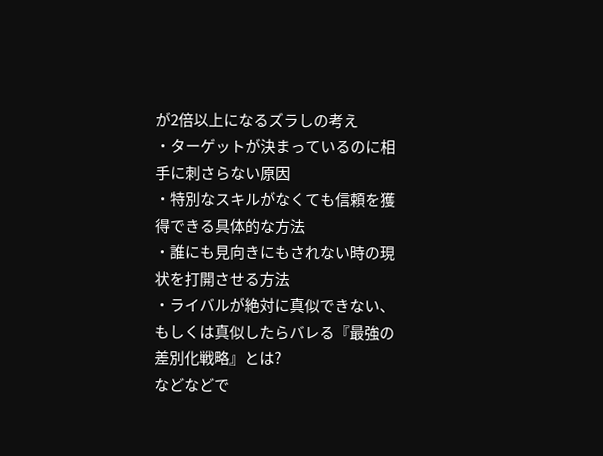が2倍以上になるズラしの考え
・ターゲットが決まっているのに相手に刺さらない原因
・特別なスキルがなくても信頼を獲得できる具体的な方法
・誰にも見向きにもされない時の現状を打開させる方法
・ライバルが絶対に真似できない、もしくは真似したらバレる『最強の差別化戦略』とは?
などなどで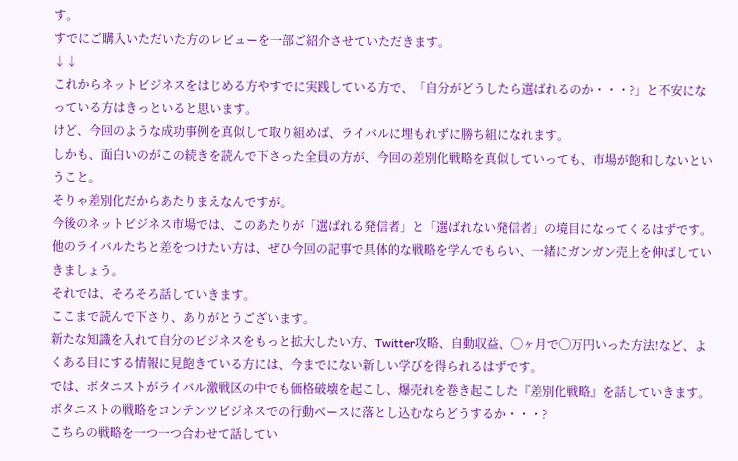す。
すでにご購入いただいた方のレビューを一部ご紹介させていただきます。
↓↓
これからネットビジネスをはじめる方やすでに実践している方で、「自分がどうしたら選ばれるのか・・・?」と不安になっている方はきっといると思います。
けど、今回のような成功事例を真似して取り組めば、ライバルに埋もれずに勝ち組になれます。
しかも、面白いのがこの続きを読んで下さった全員の方が、今回の差別化戦略を真似していっても、市場が飽和しないということ。
そりゃ差別化だからあたりまえなんですが。
今後のネットビジネス市場では、このあたりが「選ばれる発信者」と「選ばれない発信者」の境目になってくるはずです。
他のライバルたちと差をつけたい方は、ぜひ今回の記事で具体的な戦略を学んでもらい、一緒にガンガン売上を伸ばしていきましょう。
それでは、そろそろ話していきます。
ここまで読んで下さり、ありがとうございます。
新たな知識を入れて自分のビジネスをもっと拡大したい方、Twitter攻略、自動収益、◯ヶ月で◯万円いった方法!など、よくある目にする情報に見飽きている方には、今までにない新しい学びを得られるはずです。
では、ボタニストがライバル激戦区の中でも価格破壊を起こし、爆売れを巻き起こした『差別化戦略』を話していきます。
ボタニストの戦略をコンテンツビジネスでの行動ベースに落とし込むならどうするか・・・?
こちらの戦略を一つ一つ合わせて話してい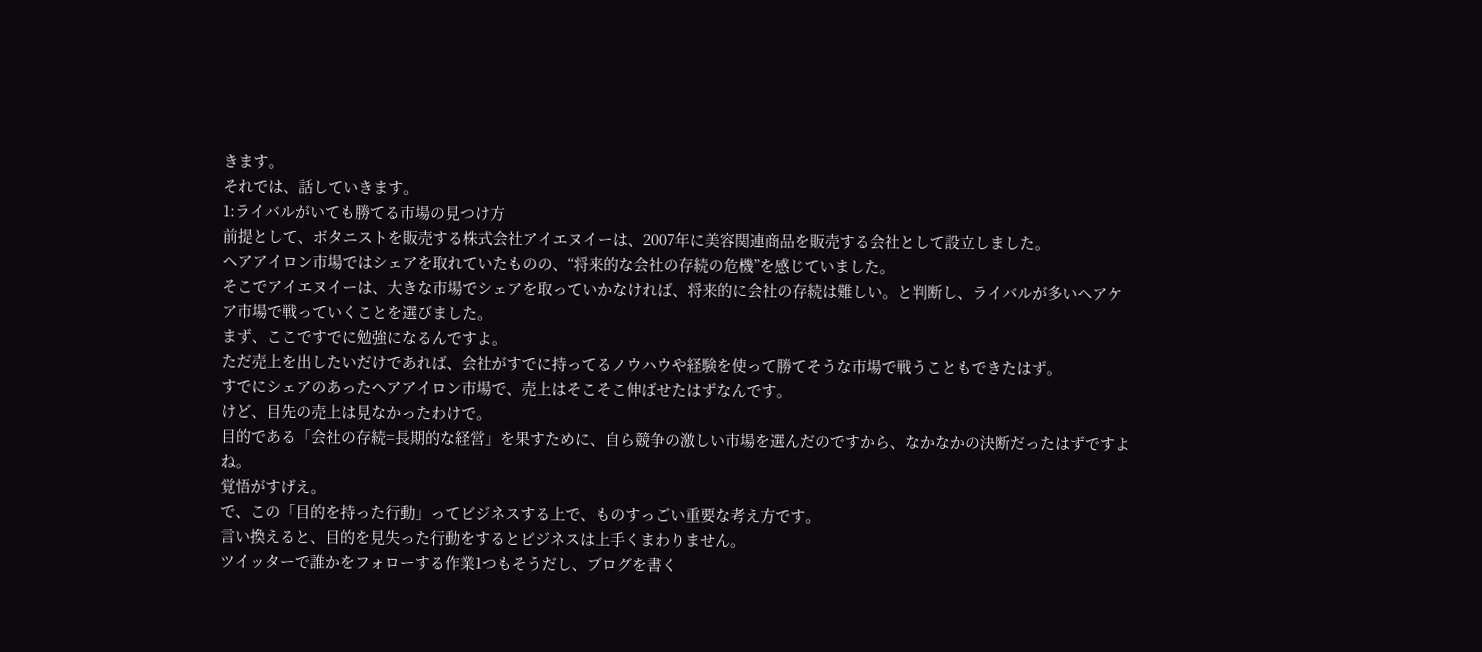きます。
それでは、話していきます。
1:ライバルがいても勝てる市場の見つけ方
前提として、ボタニストを販売する株式会社アイエヌイーは、2007年に美容関連商品を販売する会社として設立しました。
ヘアアイロン市場ではシェアを取れていたものの、“将来的な会社の存続の危機”を感じていました。
そこでアイエヌイーは、大きな市場でシェアを取っていかなければ、将来的に会社の存続は難しい。と判断し、ライバルが多いヘアケア市場で戦っていくことを選びました。
まず、ここですでに勉強になるんですよ。
ただ売上を出したいだけであれば、会社がすでに持ってるノウハウや経験を使って勝てそうな市場で戦うこともできたはず。
すでにシェアのあったヘアアイロン市場で、売上はそこそこ伸ばせたはずなんです。
けど、目先の売上は見なかったわけで。
目的である「会社の存続=長期的な経営」を果すために、自ら競争の激しい市場を選んだのですから、なかなかの決断だったはずですよね。
覚悟がすげえ。
で、この「目的を持った行動」ってビジネスする上で、ものすっごい重要な考え方です。
言い換えると、目的を見失った行動をするとビジネスは上手くまわりません。
ツイッターで誰かをフォローする作業1つもそうだし、ブログを書く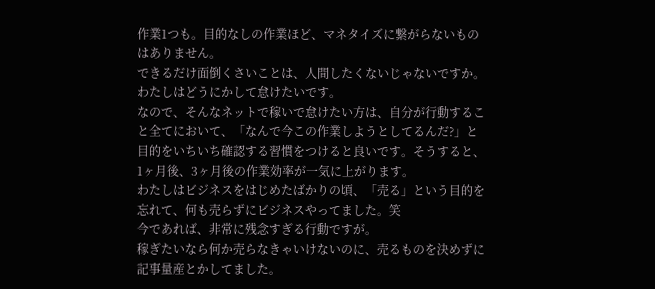作業1つも。目的なしの作業ほど、マネタイズに繋がらないものはありません。
できるだけ面倒くさいことは、人間したくないじゃないですか。
わたしはどうにかして怠けたいです。
なので、そんなネットで稼いで怠けたい方は、自分が行動すること全てにおいて、「なんで今この作業しようとしてるんだ?」と目的をいちいち確認する習慣をつけると良いです。そうすると、1ヶ月後、3ヶ月後の作業効率が一気に上がります。
わたしはビジネスをはじめたばかりの頃、「売る」という目的を忘れて、何も売らずにビジネスやってました。笑
今であれば、非常に残念すぎる行動ですが。
稼ぎたいなら何か売らなきゃいけないのに、売るものを決めずに記事量産とかしてました。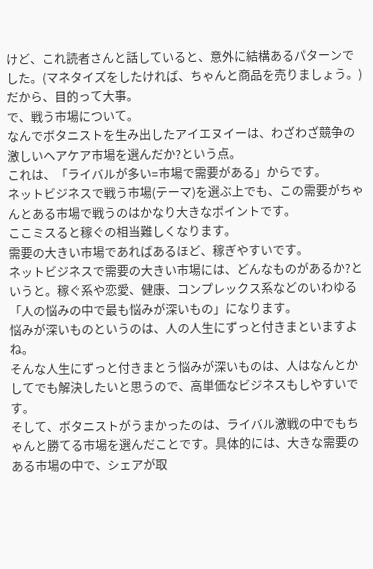けど、これ読者さんと話していると、意外に結構あるパターンでした。(マネタイズをしたければ、ちゃんと商品を売りましょう。)
だから、目的って大事。
で、戦う市場について。
なんでボタニストを生み出したアイエヌイーは、わざわざ競争の激しいヘアケア市場を選んだか?という点。
これは、「ライバルが多い=市場で需要がある」からです。
ネットビジネスで戦う市場(テーマ)を選ぶ上でも、この需要がちゃんとある市場で戦うのはかなり大きなポイントです。
ここミスると稼ぐの相当難しくなります。
需要の大きい市場であればあるほど、稼ぎやすいです。
ネットビジネスで需要の大きい市場には、どんなものがあるか?というと。稼ぐ系や恋愛、健康、コンプレックス系などのいわゆる「人の悩みの中で最も悩みが深いもの」になります。
悩みが深いものというのは、人の人生にずっと付きまといますよね。
そんな人生にずっと付きまとう悩みが深いものは、人はなんとかしてでも解決したいと思うので、高単価なビジネスもしやすいです。
そして、ボタニストがうまかったのは、ライバル激戦の中でもちゃんと勝てる市場を選んだことです。具体的には、大きな需要のある市場の中で、シェアが取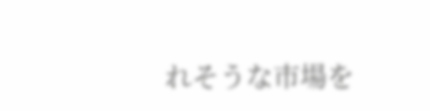れそうな市場を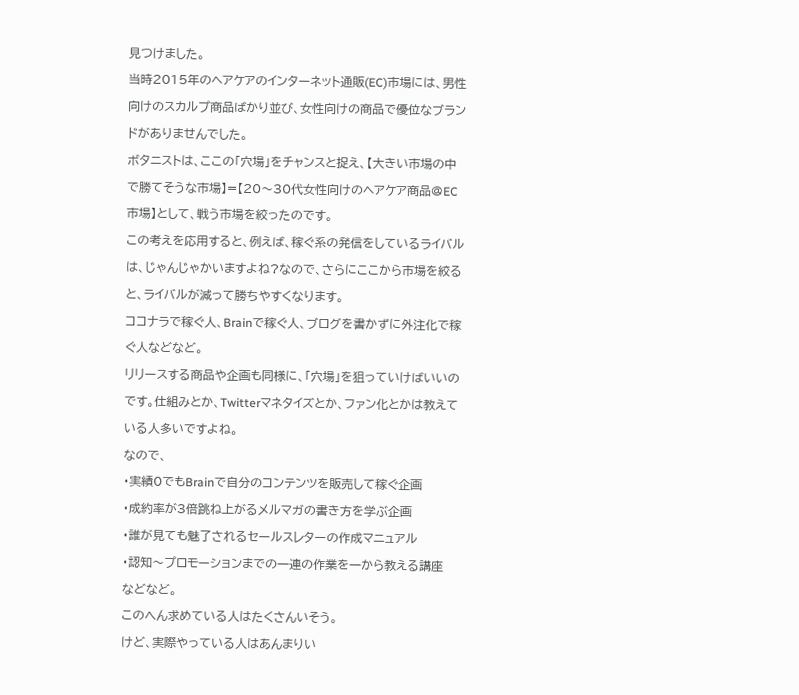見つけました。
当時2015年のヘアケアのインターネット通販(EC)市場には、男性向けのスカルプ商品ばかり並び、女性向けの商品で優位なブランドがありませんでした。
ボタニストは、ここの「穴場」をチャンスと捉え、【大きい市場の中で勝てそうな市場】=【20〜30代女性向けのヘアケア商品@EC市場】として、戦う市場を絞ったのです。
この考えを応用すると、例えば、稼ぐ系の発信をしているライバルは、じゃんじゃかいますよね?なので、さらにここから市場を絞ると、ライバルが減って勝ちやすくなります。
ココナラで稼ぐ人、Brainで稼ぐ人、ブログを書かずに外注化で稼ぐ人などなど。
リリースする商品や企画も同様に、「穴場」を狙っていけばいいのです。仕組みとか、Twitterマネタイズとか、ファン化とかは教えている人多いですよね。
なので、
・実績0でもBrainで自分のコンテンツを販売して稼ぐ企画
・成約率が3倍跳ね上がるメルマガの書き方を学ぶ企画
・誰が見ても魅了されるセールスレターの作成マニュアル
・認知〜プロモーションまでの一連の作業を一から教える講座
などなど。
このへん求めている人はたくさんいそう。
けど、実際やっている人はあんまりい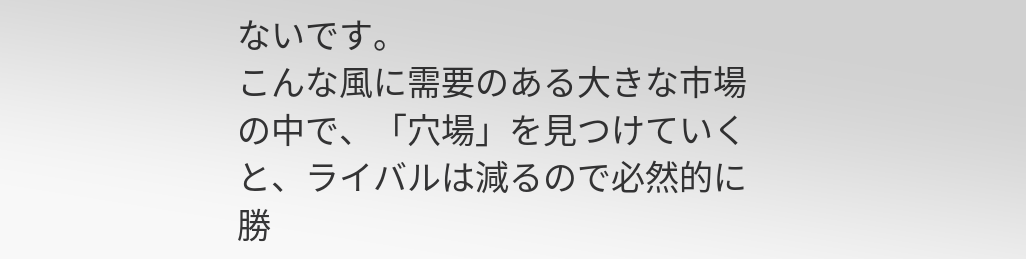ないです。
こんな風に需要のある大きな市場の中で、「穴場」を見つけていくと、ライバルは減るので必然的に勝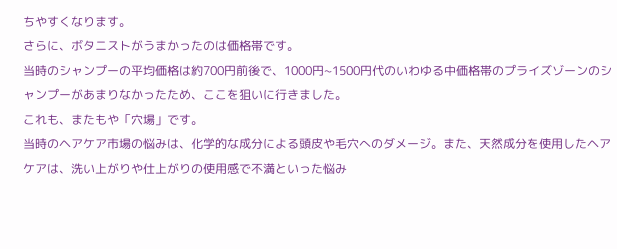ちやすくなります。
さらに、ボタニストがうまかったのは価格帯です。
当時のシャンプーの平均価格は約700円前後で、1000円~1500円代のいわゆる中価格帯のプライズゾーンのシャンプーがあまりなかったため、ここを狙いに行きました。
これも、またもや「穴場」です。
当時のヘアケア市場の悩みは、化学的な成分による頭皮や毛穴へのダメージ。また、天然成分を使用したヘアケアは、洗い上がりや仕上がりの使用感で不満といった悩み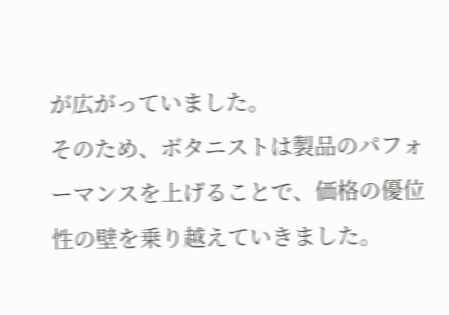が広がっていました。
そのため、ボタニストは製品のパフォーマンスを上げることで、価格の優位性の壁を乗り越えていきました。